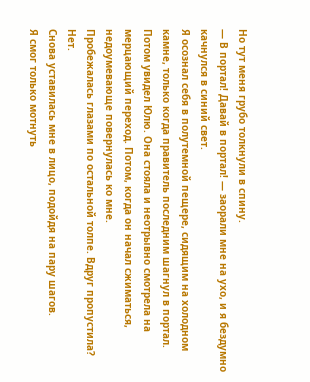Но тут меня грубо толкнули в спину.
— В портал! Давай в портал! — заорали мне на ухо, и я бездумно качнулся в синий свет.
Я осознал себя в полутемной пещере, сидящим на холодном камне, только когда правитель последним шагнул в портал.
Потом увидел Юлю. Она стояла и неотрывно смотрела на мерцающий переход. Потом, когда он начал сжиматься, недоумевающе повернулась ко мне.
Пробежалась глазами по остальной толпе. Вдруг пропустила?
Нет.
Снова уставилась мне в лицо, подойдя на пару шагов.
Я смог только мотнуть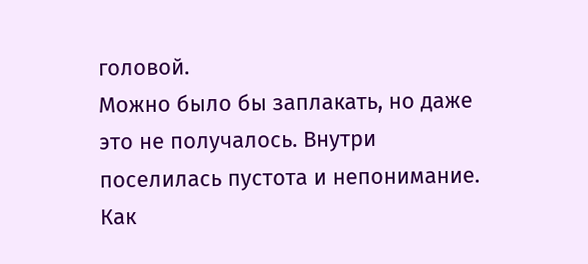головой.
Можно было бы заплакать, но даже это не получалось. Внутри поселилась пустота и непонимание. Как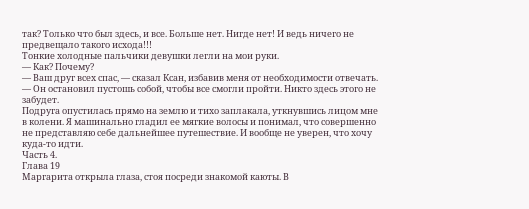так? Только что был здесь, и все. Больше нет. Нигде нет! И ведь ничего не предвещало такого исхода!!!
Тонкие холодные пальчики девушки легли на мои руки.
— Как? Почему?
— Ваш друг всех спас, — сказал Ксан, избавив меня от необходимости отвечать. — Он остановил пустошь собой, чтобы все смогли пройти. Никто здесь этого не забудет.
Подруга опустилась прямо на землю и тихо заплакала, уткнувшись лицом мне в колени. Я машинально гладил ее мягкие волосы и понимал, что совершенно не представляю себе дальнейшее путешествие. И вообще не уверен, что хочу куда-то идти.
Часть 4.
Глава 19
Маргарита открыла глаза, стоя посреди знакомой каюты. В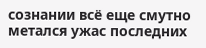сознании всё еще смутно метался ужас последних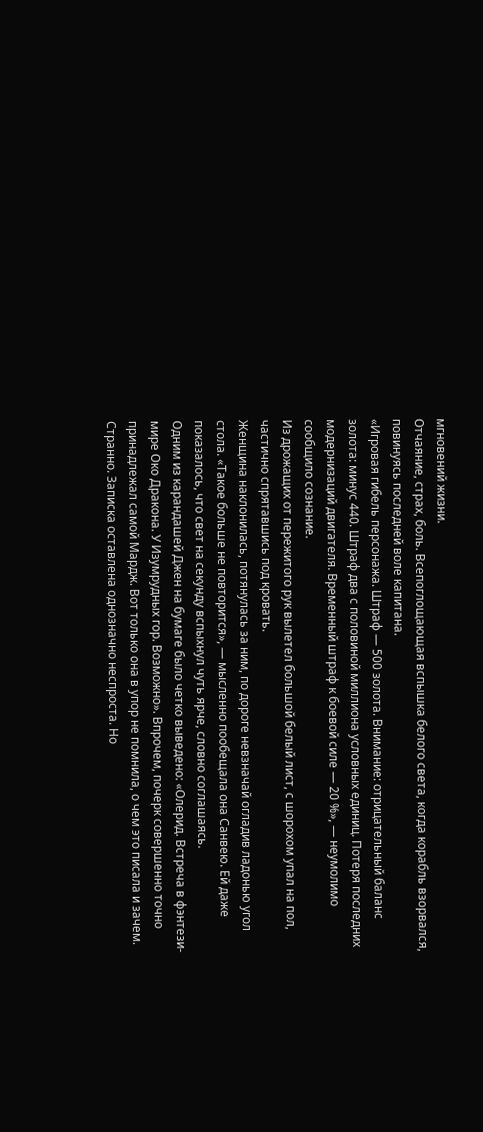мгновений жизни.
Отчаяние, страх, боль. Всепоглощающая вспышка белого света, когда корабль взорвался, повинуясь последней воле капитана.
«Игровая гибель персонажа. Штраф — 500 золота. Внимание: отрицательный баланс золота: минус 440. Штраф два с половиной миллиона условных единиц. Потеря последних модернизаций двигателя. Временный штраф к боевой силе — 20 %», — неумолимо сообщило сознание.
Из дрожащих от пережитого рук вылетел большой белый лист, с шорохом упал на пол, частично спрятавшись под кровать.
Женщина наклонилась, потянулась за ним, по дороге невзначай огладив ладонью угол стола. «Такое больше не повторится», — мысленно пообещала она Санвею. Ей даже показалось, что свет на секунду вспыхнул чуть ярче, словно соглашаясь.
Одним из карандашей Джен на бумаге было четко выведено: «Олерид. Встреча в фэнтези-мире Око Дракона. У Изумрудных гор. Возможно». Впрочем, почерк совершенно точно принадлежал самой Мардж. Вот только она в упор не помнила, о чем это писала и зачем.
Странно. Записка оставлена однозначно неспроста. Но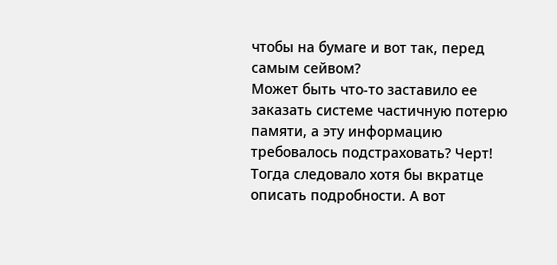чтобы на бумаге и вот так, перед самым сейвом?
Может быть что-то заставило ее заказать системе частичную потерю памяти, а эту информацию требовалось подстраховать? Черт! Тогда следовало хотя бы вкратце описать подробности. А вот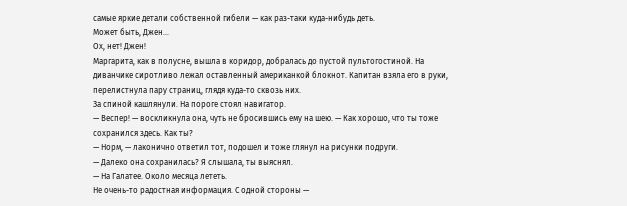самые яркие детали собственной гибели — как раз-таки куда-нибудь деть.
Может быть, Джен…
Ох, нет! Джен!
Маргарита, как в полусне, вышла в коридор, добралась до пустой пультогостиной. На диванчике сиротливо лежал оставленный американкой блокнот. Капитан взяла его в руки, перелистнула пару страниц, глядя куда-то сквозь них.
За спиной кашлянули. На пороге стоял навигатор.
— Веспер! — воскликнула она, чуть не бросившись ему на шею. — Как хорошо, что ты тоже сохранился здесь. Как ты?
— Норм, — лаконично ответил тот, подошел и тоже глянул на рисунки подруги.
— Далеко она сохранилась? Я слышала, ты выяснял.
— На Галатее. Около месяца лететь.
Не очень-то радостная информация. С одной стороны —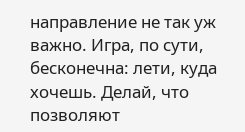направление не так уж важно. Игра, по сути, бесконечна: лети, куда хочешь. Делай, что позволяют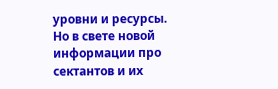уровни и ресурсы.
Но в свете новой информации про сектантов и их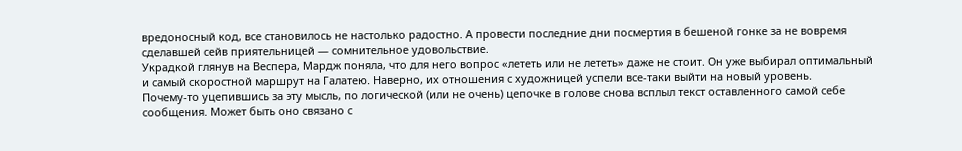вредоносный код, все становилось не настолько радостно. А провести последние дни посмертия в бешеной гонке за не вовремя сделавшей сейв приятельницей — сомнительное удовольствие.
Украдкой глянув на Веспера, Мардж поняла, что для него вопрос «лететь или не лететь» даже не стоит. Он уже выбирал оптимальный и самый скоростной маршрут на Галатею. Наверно, их отношения с художницей успели все-таки выйти на новый уровень.
Почему-то уцепившись за эту мысль, по логической (или не очень) цепочке в голове снова всплыл текст оставленного самой себе сообщения. Может быть оно связано с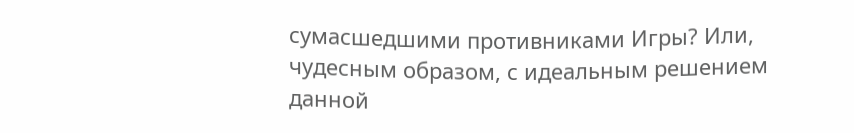сумасшедшими противниками Игры? Или, чудесным образом, с идеальным решением данной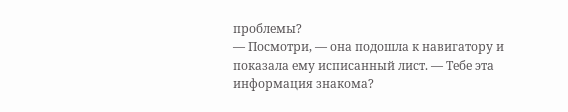проблемы?
— Посмотри, — она подошла к навигатору и показала ему исписанный лист. — Тебе эта информация знакома?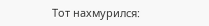Тот нахмурился: